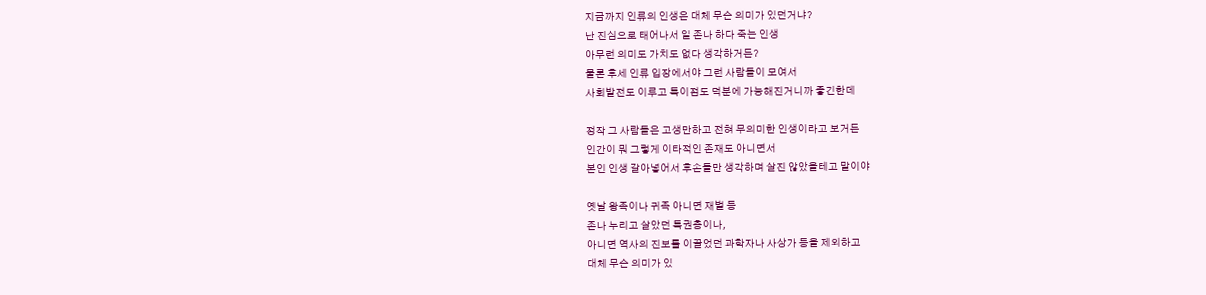지금까지 인류의 인생은 대체 무슨 의미가 있던거냐?
난 진심으로 태어나서 일 존나 하다 죽는 인생
아무런 의미도 가치도 없다 생각하거든?
물론 후세 인류 입장에서야 그런 사람들이 모여서
사회발전도 이루고 특이점도 덕분에 가능해진거니까 좋긴한데

정작 그 사람들은 고생만하고 전혀 무의미한 인생이라고 보거든
인간이 뭐 그렇게 이타적인 존재도 아니면서
본인 인생 갈아넣어서 후손들만 생각하며 살진 않았을테고 말이야

옛날 왕족이나 귀족 아니면 재벌 등
존나 누리고 살았던 특권층이나,
아니면 역사의 진보를 이끌었던 과학자나 사상가 등을 제외하고
대체 무슨 의미가 있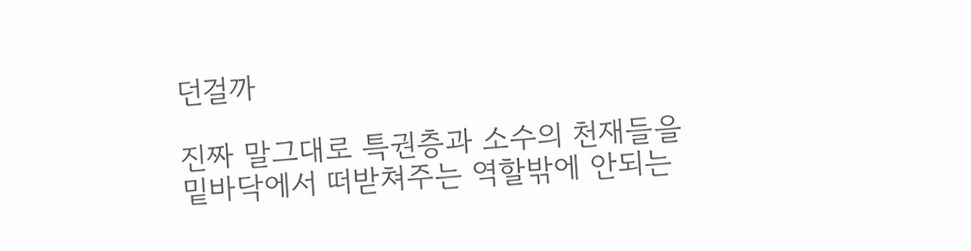던걸까

진짜 말그대로 특권층과 소수의 천재들을
밑바닥에서 떠받쳐주는 역할밖에 안되는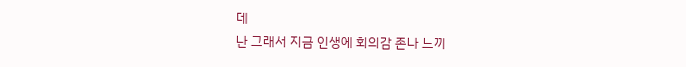데
난 그래서 지금 인생에 회의감 존나 느끼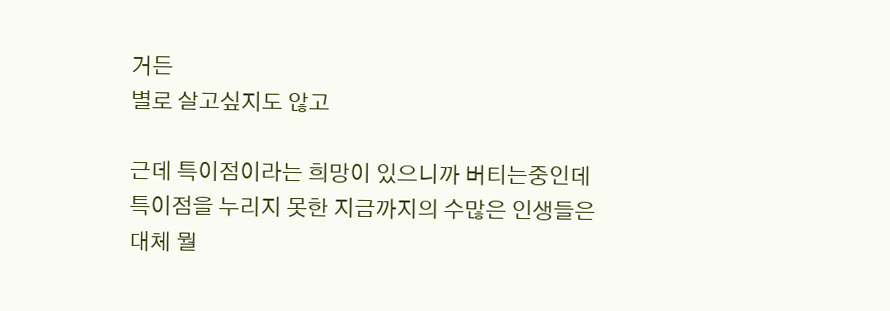거든
별로 살고싶지도 않고

근데 특이점이라는 희망이 있으니까 버티는중인데
특이점을 누리지 못한 지금까지의 수많은 인생들은
대체 뭘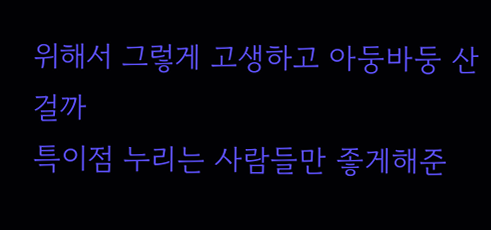위해서 그렇게 고생하고 아둥바둥 산걸까
특이점 누리는 사람들만 좋게해준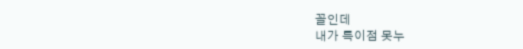꼴인데
내가 특이점 못누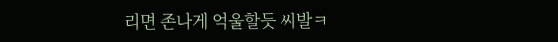리면 존나게 억울할듯 씨발ㅋ